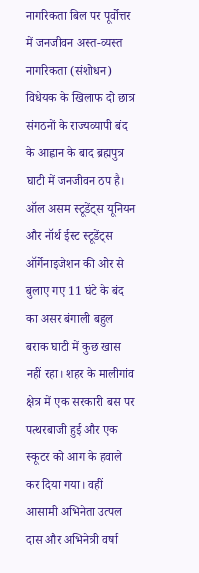नागरिकता बिल पर पूर्वोत्तर में जनजीवन अस्त-व्यस्त
नागरिकता (संशोधन) विधेयक के खिलाफ दो छात्र संगठनों के राज्यव्यापी बंद के आह्वान के बाद ब्रह्मपुत्र घाटी में जनजीवन ठप है। ऑल असम स्टूडेंट्स यूनियन और नॉर्थ ईस्ट स्टूडेंट्स ऑर्गेनाइजेशन की ओर से बुलाए गए 11 घंटे के बंद का असर बंगाली बहुल बराक घाटी में कुछ खास नहीं रहा। शहर के मालीगांव क्षेत्र में एक सरकारी बस पर पत्थरबाजी हुई और एक स्कूटर को आग के हवाले कर दिया गया। वहीं आसामी अभिनेता उत्पल दास और अभिनेत्री वर्षा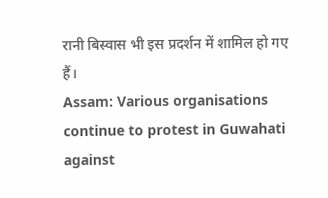रानी बिस्वास भी इस प्रदर्शन में शामिल हो गए हैं।
Assam: Various organisations continue to protest in Guwahati against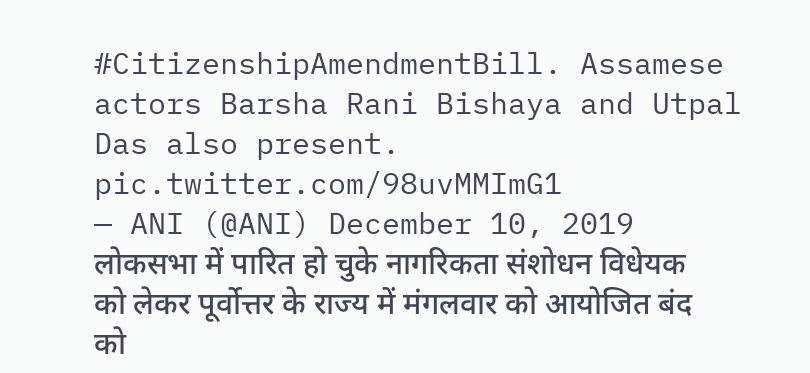#CitizenshipAmendmentBill. Assamese actors Barsha Rani Bishaya and Utpal Das also present. pic.twitter.com/98uvMMImG1
— ANI (@ANI) December 10, 2019
लोकसभा में पारित हो चुके नागरिकता संशोधन विधेयक को लेकर पूर्वोत्तर के राज्य में मंगलवार को आयोजित बंद को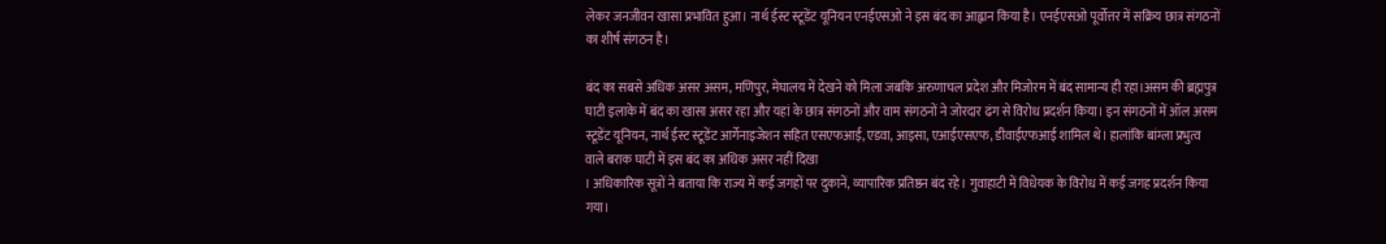लेकर जनजीवन खासा प्रभावित हुआ। नार्थ ईस्ट स्टूडेंट यूनियन एनईएसओ ने इस बंद का आह्वान किया है। एनईएसओ पूर्वोत्तर में सक्रिय छात्र संगठनों का शीर्ष संगठन है।

बंद का सबसे अधिक असर असम, मणिपुर, मेघालय में देखने को मिला जबकि अरुणाचल प्रदेश और मिजोरम में बंद सामान्य ही रहा।असम की ब्रह्मपुत्र घाटी इलाके में बंद का खासा असर रहा और यहां के छात्र संगठनों और वाम संगठनों ने जोरदार ढंग से विरोध प्रदर्शन किया। इन संगठनों में ऑल असम स्टूडेंट यूनियन, नार्थ ईस्ट स्टूडेंट आर्गेनाइजेशन सहित एसएफआई, एडवा, आइसा, एआईएसएफ, डीवाईएफआई शामिल थे। हालांकि बांग्ला प्रभुत्व वाले बराक घाटी में इस बंद का अधिक असर नहीं दिखा
। अधिकारिक सूत्रों ने बताया कि राज्य में कई जगहों पर दुकानें, व्यापारिक प्रतिष्ठन बंद रहे। गुवाहाटी में विधेयक के विरोध में कई जगह प्रदर्शन किया गया।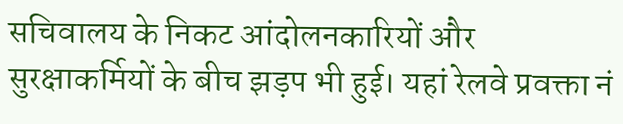सचिवालय के निकट आंदोलनकारियों और सुरक्षाकर्मियों के बीच झड़प भी हुई। यहां रेलवे प्रवक्ता नं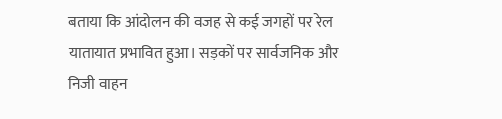बताया कि आंदोलन की वजह से कई जगहों पर रेल यातायात प्रभावित हुआ। सड़कों पर सार्वजनिक और निजी वाहन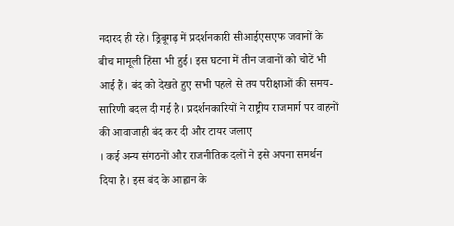नदारद ही रहे। ड्रिबूगढ़ में प्रदर्शनकारी सीआईएसएफ जवानों के बीच मामूली हिंसा भी हुई। इस घटना में तीन जवानों को चोटें भी आई हैं। बंद को देखते हुए सभी पहले से तय परीक्षाओं की समय-सारिणी बदल दी गई है। प्रदर्शनकारियों ने राष्ट्रीय राजमार्ग पर वाहनों की आवाजाही बंद कर दी और टायर जलाए
। कई अन्य संगठनों और राजनीतिक दलों ने इसे अपना समर्थन दिया है। इस बंद के आह्वान के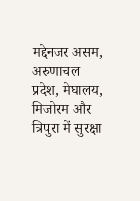मद्देनजर असम, अरुणाचल प्रदेश, मेघालय, मिजोरम और त्रिपुरा में सुरक्षा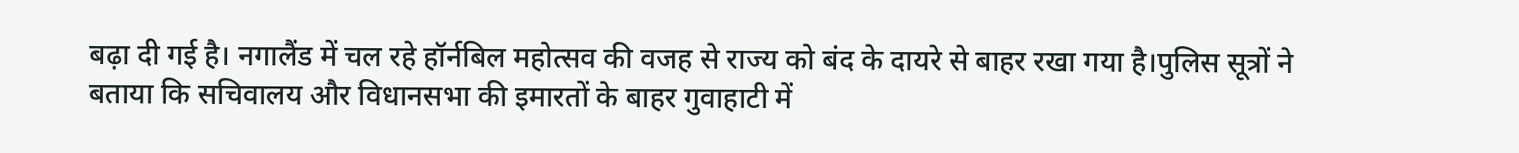बढ़ा दी गई है। नगालैंड में चल रहे हॉर्नबिल महोत्सव की वजह से राज्य को बंद के दायरे से बाहर रखा गया है।पुलिस सूत्रों ने बताया कि सचिवालय और विधानसभा की इमारतों के बाहर गुवाहाटी में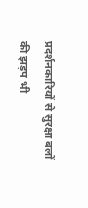प्रदर्शनकारियों से सुरक्षा बलों की झड़प भी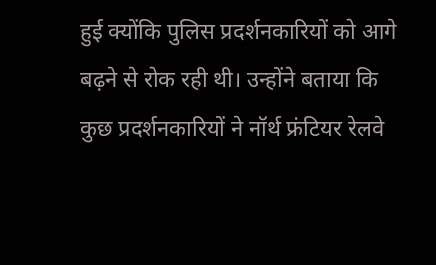हुई क्योंकि पुलिस प्रदर्शनकारियों को आगे बढ़ने से रोक रही थी। उन्होंने बताया कि कुछ प्रदर्शनकारियों ने नॉर्थ फ्रंटियर रेलवे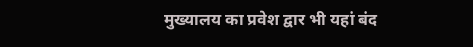मुख्यालय का प्रवेश द्वार भी यहां बंद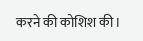करने की कोशिश की।